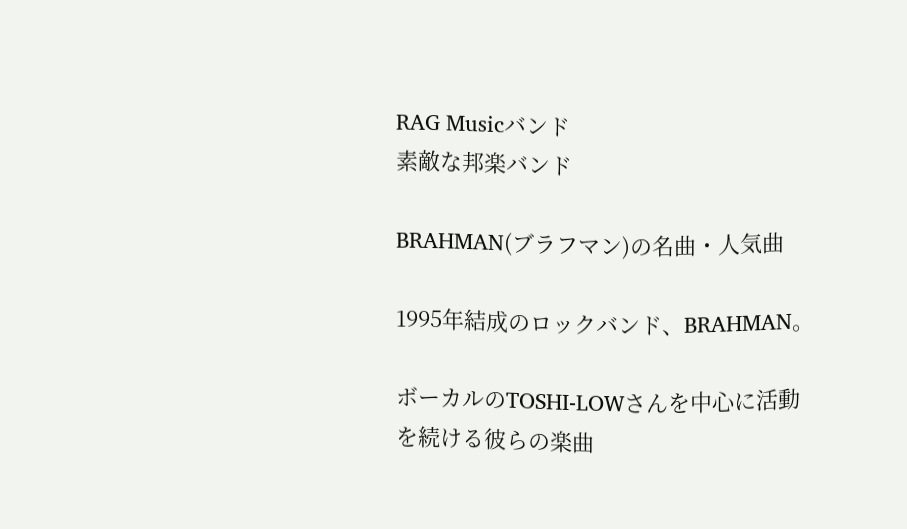RAG Musicバンド
素敵な邦楽バンド

BRAHMAN(ブラフマン)の名曲・人気曲

1995年結成のロックバンド、BRAHMAN。

ボーカルのTOSHI-LOWさんを中心に活動を続ける彼らの楽曲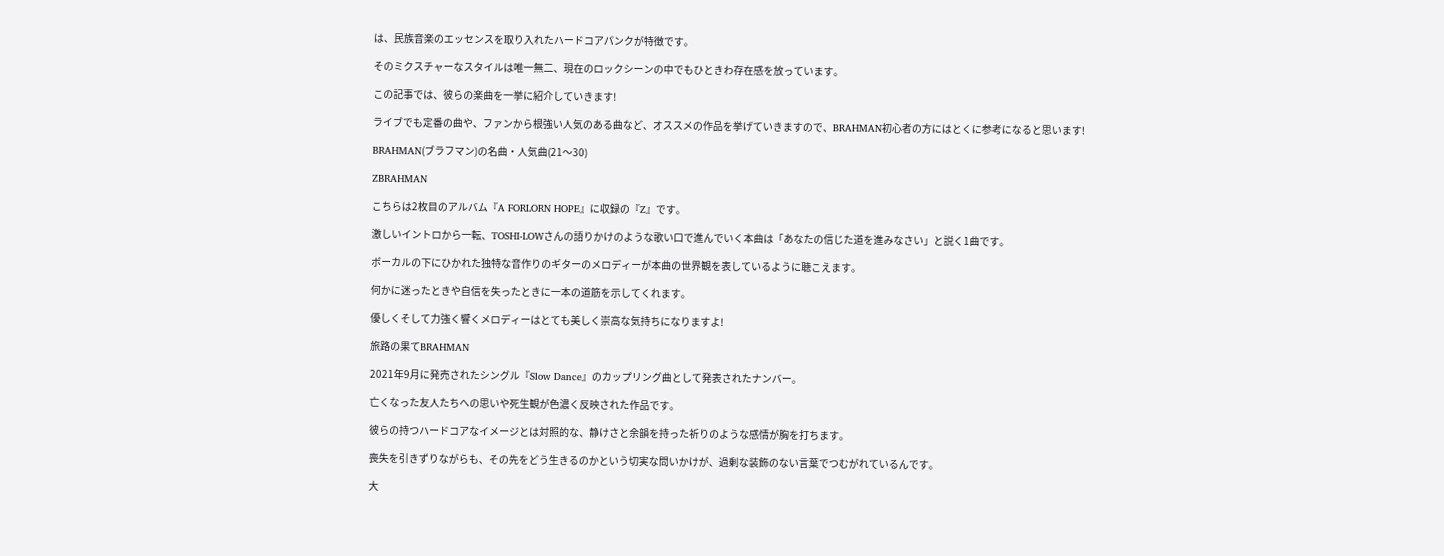は、民族音楽のエッセンスを取り入れたハードコアパンクが特徴です。

そのミクスチャーなスタイルは唯一無二、現在のロックシーンの中でもひときわ存在感を放っています。

この記事では、彼らの楽曲を一挙に紹介していきます!

ライブでも定番の曲や、ファンから根強い人気のある曲など、オススメの作品を挙げていきますので、BRAHMAN初心者の方にはとくに参考になると思います!

BRAHMAN(ブラフマン)の名曲・人気曲(21〜30)

ZBRAHMAN

こちらは2枚目のアルバム『A FORLORN HOPE』に収録の『Z』です。

激しいイントロから一転、TOSHI-LOWさんの語りかけのような歌い口で進んでいく本曲は「あなたの信じた道を進みなさい」と説く1曲です。

ボーカルの下にひかれた独特な音作りのギターのメロディーが本曲の世界観を表しているように聴こえます。

何かに迷ったときや自信を失ったときに一本の道筋を示してくれます。

優しくそして力強く響くメロディーはとても美しく崇高な気持ちになりますよ!

旅路の果てBRAHMAN

2021年9月に発売されたシングル『Slow Dance』のカップリング曲として発表されたナンバー。

亡くなった友人たちへの思いや死生観が色濃く反映された作品です。

彼らの持つハードコアなイメージとは対照的な、静けさと余韻を持った祈りのような感情が胸を打ちます。

喪失を引きずりながらも、その先をどう生きるのかという切実な問いかけが、過剰な装飾のない言葉でつむがれているんです。

大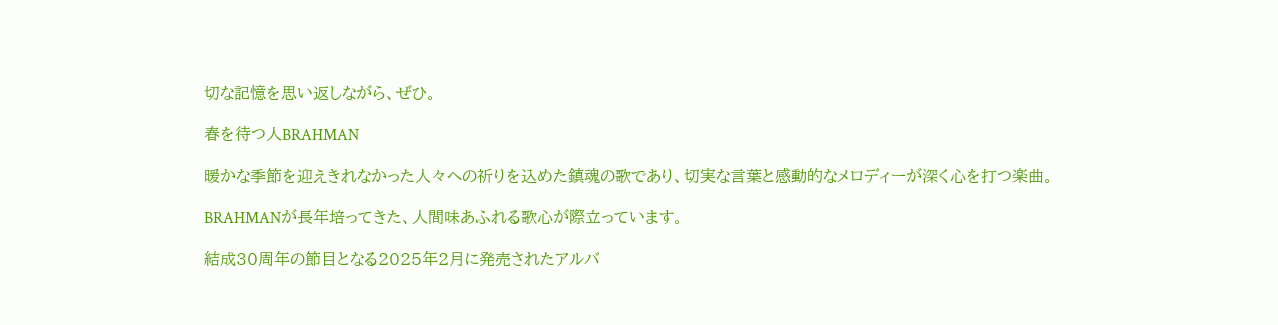切な記憶を思い返しながら、ぜひ。

春を待つ人BRAHMAN

暖かな季節を迎えきれなかった人々への祈りを込めた鎮魂の歌であり、切実な言葉と感動的なメロディーが深く心を打つ楽曲。

BRAHMANが長年培ってきた、人間味あふれる歌心が際立っています。

結成30周年の節目となる2025年2月に発売されたアルバ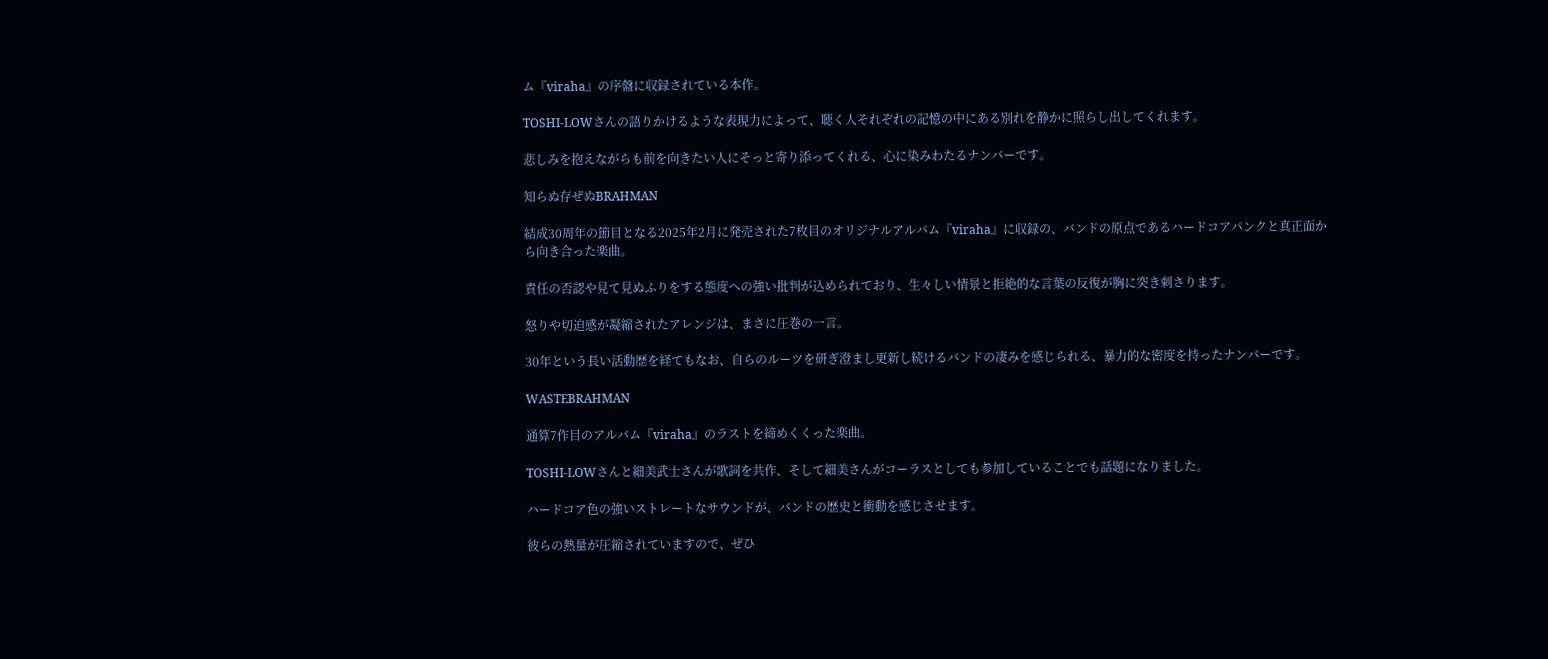ム『viraha』の序盤に収録されている本作。

TOSHI-LOWさんの語りかけるような表現力によって、聴く人それぞれの記憶の中にある別れを静かに照らし出してくれます。

悲しみを抱えながらも前を向きたい人にそっと寄り添ってくれる、心に染みわたるナンバーです。

知らぬ存ぜぬBRAHMAN

結成30周年の節目となる2025年2月に発売された7枚目のオリジナルアルバム『viraha』に収録の、バンドの原点であるハードコアパンクと真正面から向き合った楽曲。

責任の否認や見て見ぬふりをする態度への強い批判が込められており、生々しい情景と拒絶的な言葉の反復が胸に突き刺さります。

怒りや切迫感が凝縮されたアレンジは、まさに圧巻の一言。

30年という長い活動歴を経てもなお、自らのルーツを研ぎ澄まし更新し続けるバンドの凄みを感じられる、暴力的な密度を持ったナンバーです。

WASTEBRAHMAN

通算7作目のアルバム『viraha』のラストを締めくくった楽曲。

TOSHI-LOWさんと細美武士さんが歌詞を共作、そして細美さんがコーラスとしても参加していることでも話題になりました。

ハードコア色の強いストレートなサウンドが、バンドの歴史と衝動を感じさせます。

彼らの熱量が圧縮されていますので、ぜひ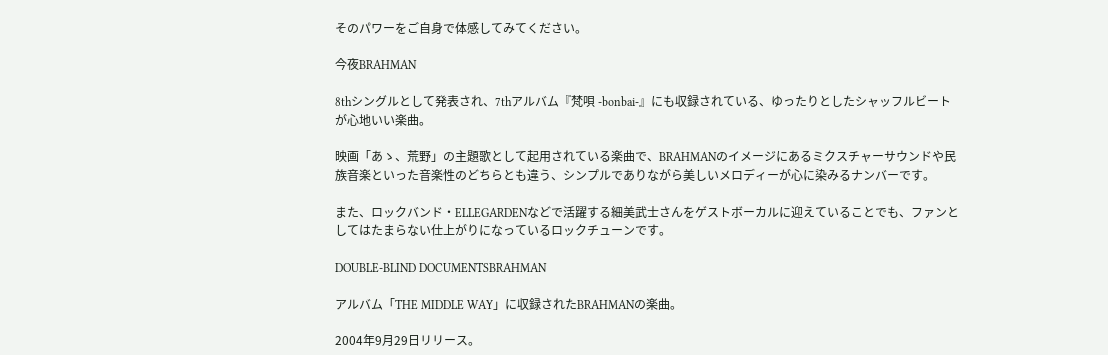そのパワーをご自身で体感してみてください。

今夜BRAHMAN

8thシングルとして発表され、7thアルバム『梵唄 -bonbai-』にも収録されている、ゆったりとしたシャッフルビートが心地いい楽曲。

映画「あゝ、荒野」の主題歌として起用されている楽曲で、BRAHMANのイメージにあるミクスチャーサウンドや民族音楽といった音楽性のどちらとも違う、シンプルでありながら美しいメロディーが心に染みるナンバーです。

また、ロックバンド・ELLEGARDENなどで活躍する細美武士さんをゲストボーカルに迎えていることでも、ファンとしてはたまらない仕上がりになっているロックチューンです。

DOUBLE-BLIND DOCUMENTSBRAHMAN

アルバム「THE MIDDLE WAY」に収録されたBRAHMANの楽曲。

2004年9月29日リリース。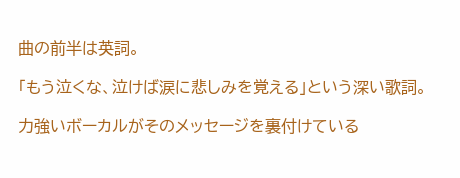曲の前半は英詞。

「もう泣くな、泣けば涙に悲しみを覚える」という深い歌詞。

力強いボーカルがそのメッセージを裏付けている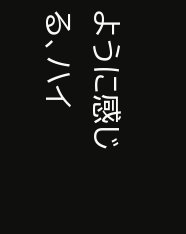ように感じる、ハイ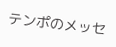テンポのメッセ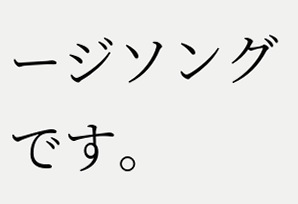ージソングです。